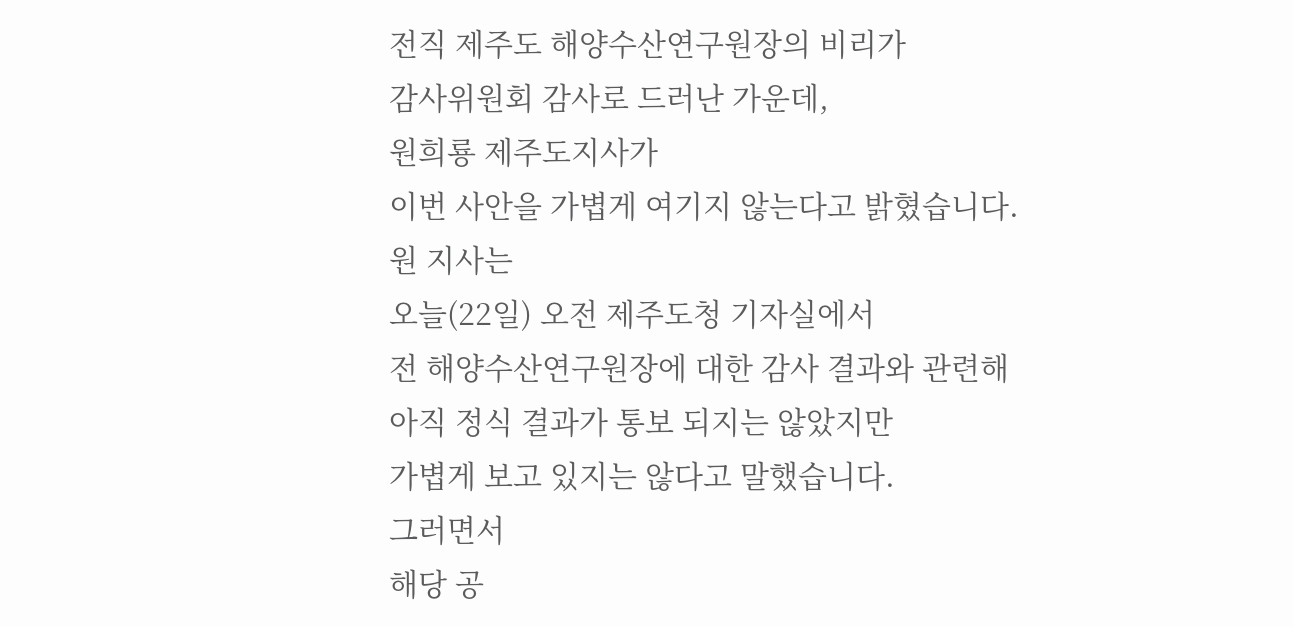전직 제주도 해양수산연구원장의 비리가
감사위원회 감사로 드러난 가운데,
원희룡 제주도지사가
이번 사안을 가볍게 여기지 않는다고 밝혔습니다.
원 지사는
오늘(22일) 오전 제주도청 기자실에서
전 해양수산연구원장에 대한 감사 결과와 관련해
아직 정식 결과가 통보 되지는 않았지만
가볍게 보고 있지는 않다고 말했습니다.
그러면서
해당 공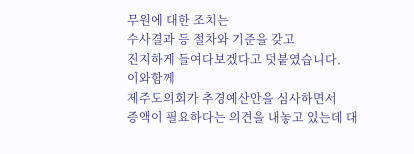무원에 대한 조치는
수사결과 등 절차와 기준을 갖고
진지하게 들여다보겠다고 덧붙였습니다.
이와함께
제주도의회가 추경예산안을 심사하면서
증액이 필요하다는 의견을 내놓고 있는데 대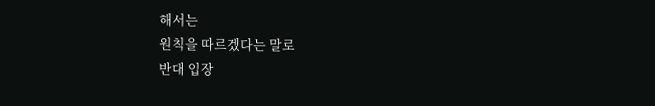해서는
원칙을 따르겠다는 말로
반대 입장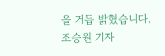을 거듭 밝혔습니다.
조승원 기자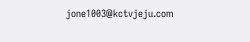jone1003@kctvjeju.com